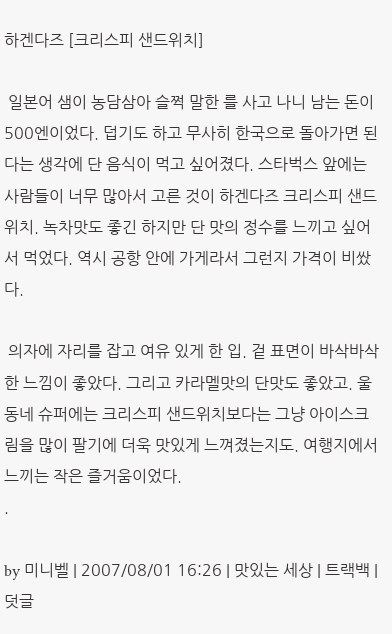하겐다즈 [크리스피 샌드위치]

 일본어 샘이 농담삼아 슬쩍 말한 를 사고 나니 남는 돈이 500엔이었다. 덥기도 하고 무사히 한국으로 돌아가면 된다는 생각에 단 음식이 먹고 싶어졌다. 스타벅스 앞에는 사람들이 너무 많아서 고른 것이 하겐다즈 크리스피 샌드위치. 녹차맛도 좋긴 하지만 단 맛의 정수를 느끼고 싶어서 먹었다. 역시 공항 안에 가게라서 그런지 가격이 비쌌다.

 의자에 자리를 잡고 여유 있게 한 입. 겉 표면이 바삭바삭한 느낌이 좋았다. 그리고 카라멜맛의 단맛도 좋았고. 울 동네 슈퍼에는 크리스피 샌드위치보다는 그냥 아이스크림을 많이 팔기에 더욱 맛있게 느껴졌는지도. 여행지에서 느끼는 작은 즐거움이었다.
.

by 미니벨 | 2007/08/01 16:26 | 맛있는 세상 | 트랙백 | 덧글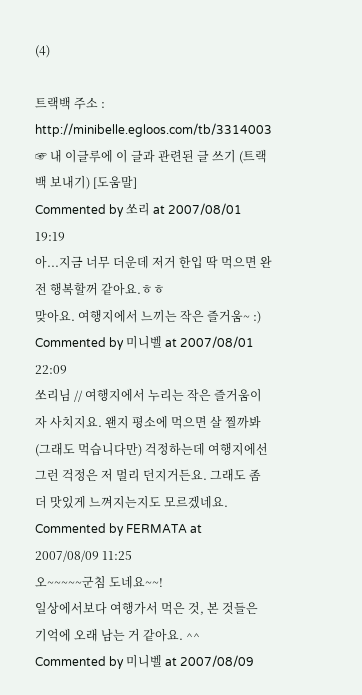(4)

트랙백 주소 : http://minibelle.egloos.com/tb/3314003
☞ 내 이글루에 이 글과 관련된 글 쓰기 (트랙백 보내기) [도움말]
Commented by 쏘리 at 2007/08/01 19:19
아...지금 너무 더운데 저거 한입 딱 먹으면 완전 행복할꺼 같아요.ㅎㅎ
맞아요. 여행지에서 느끼는 작은 즐거움~ :)
Commented by 미니벨 at 2007/08/01 22:09
쏘리님 // 여행지에서 누리는 작은 즐거움이자 사치지요. 왠지 평소에 먹으면 살 찔까봐(그래도 먹습니다만) 걱정하는데 여행지에선 그런 걱정은 저 멀리 던지거든요. 그래도 좀 더 맛있게 느껴지는지도 모르겠네요.
Commented by FERMATA at 2007/08/09 11:25
오~~~~~군침 도네요~~!
일상에서보다 여행가서 먹은 것, 본 것들은 기억에 오래 남는 거 같아요. ^^
Commented by 미니벨 at 2007/08/09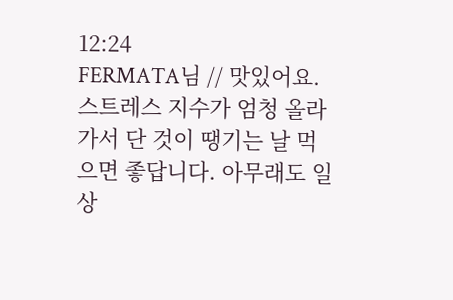12:24
FERMATA님 // 맛있어요. 스트레스 지수가 엄청 올라가서 단 것이 땡기는 날 먹으면 좋답니다. 아무래도 일상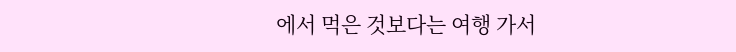에서 먹은 것보다는 여행 가서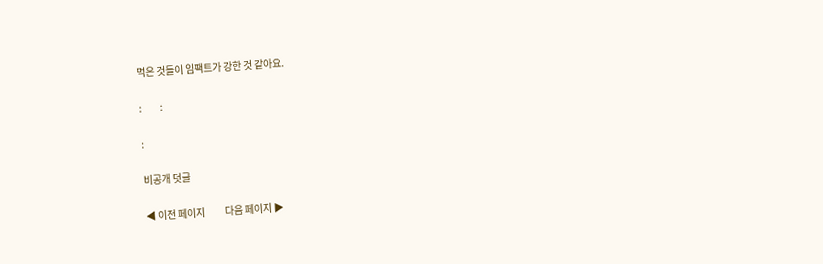먹은 것들이 임팩트가 강한 것 같아요.

:         :

:

비공개 덧글

◀ 이전 페이지          다음 페이지 ▶